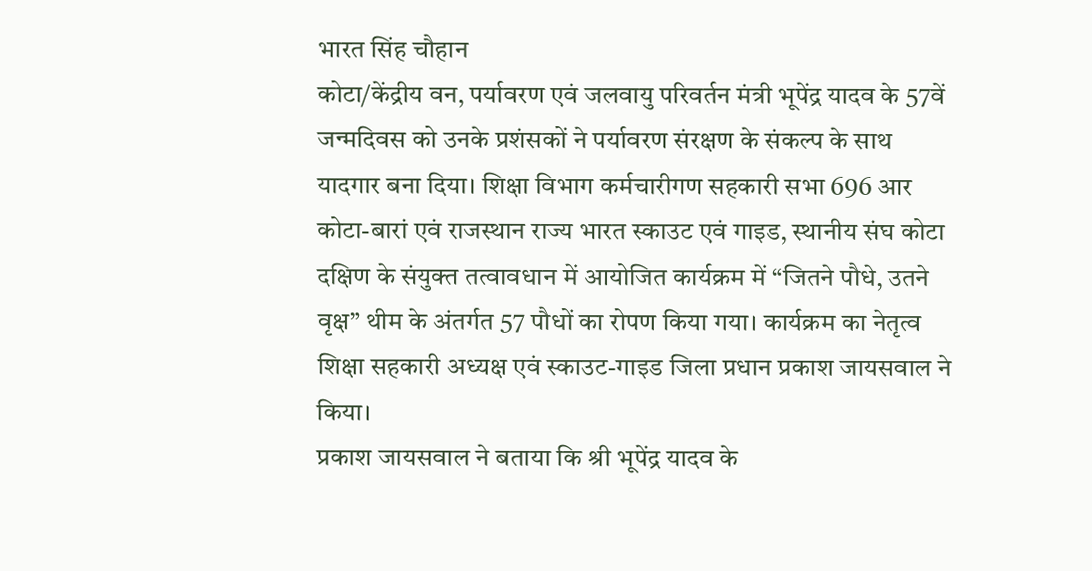भारत सिंह चौहान
कोटा/केंद्रीय वन, पर्यावरण एवं जलवायु परिवर्तन मंत्री भूपेंद्र यादव के 57वें जन्मदिवस को उनके प्रशंसकों ने पर्यावरण संरक्षण के संकल्प के साथ यादगार बना दिया। शिक्षा विभाग कर्मचारीगण सहकारी सभा 696 आर कोटा-बारां एवं राजस्थान राज्य भारत स्काउट एवं गाइड, स्थानीय संघ कोटा दक्षिण के संयुक्त तत्वावधान में आयोजित कार्यक्रम में “जितने पौधे, उतने वृक्ष” थीम के अंतर्गत 57 पौधों का रोपण किया गया। कार्यक्रम का नेतृत्व शिक्षा सहकारी अध्यक्ष एवं स्काउट-गाइड जिला प्रधान प्रकाश जायसवाल ने किया।
प्रकाश जायसवाल ने बताया कि श्री भूपेंद्र यादव के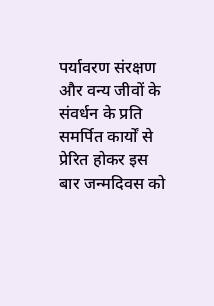पर्यावरण संरक्षण और वन्य जीवों के संवर्धन के प्रति समर्पित कार्यों से प्रेरित होकर इस बार जन्मदिवस को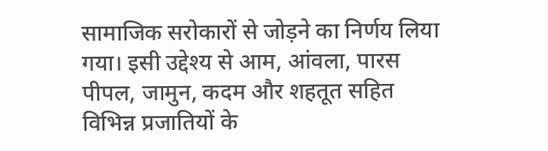सामाजिक सरोकारों से जोड़ने का निर्णय लिया गया। इसी उद्देश्य से आम, आंवला, पारस पीपल, जामुन, कदम और शहतूत सहित विभिन्न प्रजातियों के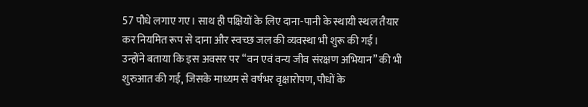57 पौधे लगाए गए। साथ ही पक्षियों के लिए दाना-पानी के स्थायी स्थल तैयार कर नियमित रूप से दाना और स्वच्छ जल की व्यवस्था भी शुरू की गई।
उन्होंने बताया कि इस अवसर पर “वन एवं वन्य जीव संरक्षण अभियान” की भी शुरुआत की गई, जिसके माध्यम से वर्षभर वृक्षारोपण, पौधों के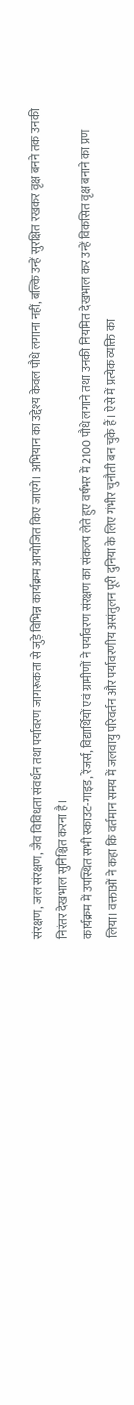संरक्षण, जल संरक्षण, जैव विविधता संवर्धन तथा पर्यावरण जागरूकता से जुड़े विभिन्न कार्यक्रम आयोजित किए जाएंगे। अभियान का उद्देश्य केवल पौधे लगाना नहीं, बल्कि उन्हें सुरक्षित रखकर वृक्ष बनने तक उनकी निरंतर देखभाल सुनिश्चित करना है।
कार्यक्रम में उपस्थित सभी स्काउट-गाइड, रेंजर्स, विद्यार्थियों एवं ग्रामीणों ने पर्यावरण संरक्षण का संकल्प लेते हुए वर्षभर में 2100 पौधे लगाने तथा उनकी नियमित देखभाल कर उन्हें विकसित वृक्ष बनाने का प्रण लिया। वक्ताओं ने कहा कि वर्तमान समय में जलवायु परिवर्तन और पर्यावरणीय असंतुलन पूरी दुनिया के लिए गंभीर चुनौती बन चुके हैं। ऐसे में प्रत्येक व्यक्ति का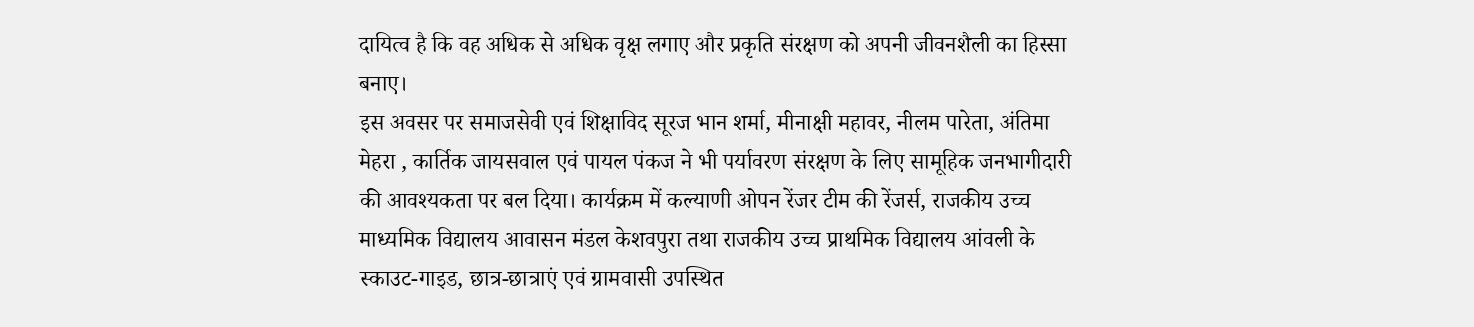दायित्व है कि वह अधिक से अधिक वृक्ष लगाए और प्रकृति संरक्षण को अपनी जीवनशैली का हिस्सा बनाए।
इस अवसर पर समाजसेवी एवं शिक्षाविद सूरज भान शर्मा, मीनाक्षी महावर, नीलम पारेता, अंतिमा मेहरा , कार्तिक जायसवाल एवं पायल पंकज ने भी पर्यावरण संरक्षण के लिए सामूहिक जनभागीदारी की आवश्यकता पर बल दिया। कार्यक्रम में कल्याणी ओपन रेंजर टीम की रेंजर्स, राजकीय उच्च माध्यमिक विद्यालय आवासन मंडल केशवपुरा तथा राजकीय उच्च प्राथमिक विद्यालय आंवली के स्काउट-गाइड, छात्र-छात्राएं एवं ग्रामवासी उपस्थित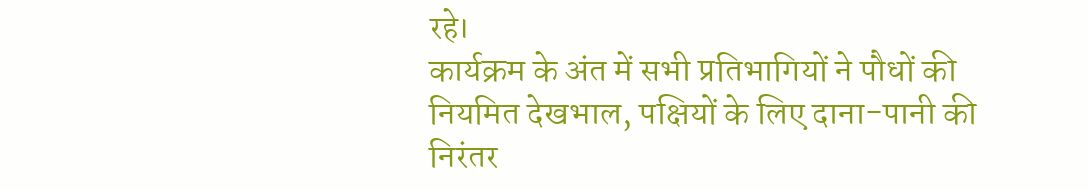रहे।
कार्यक्रम के अंत में सभी प्रतिभागियों ने पौधों की नियमित देखभाल, पक्षियों के लिए दाना-पानी की निरंतर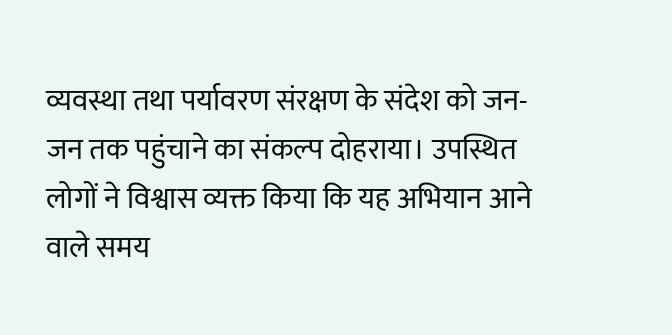व्यवस्था तथा पर्यावरण संरक्षण के संदेश को जन-जन तक पहुंचाने का संकल्प दोहराया। उपस्थित लोगों ने विश्वास व्यक्त किया कि यह अभियान आने वाले समय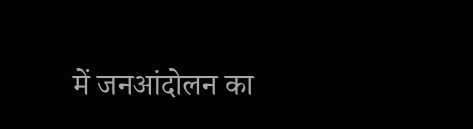में जनआंदोलन का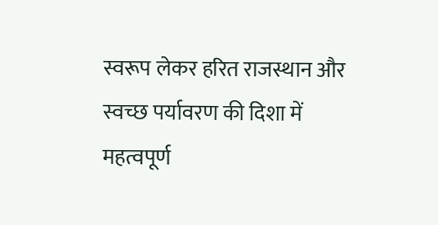स्वरूप लेकर हरित राजस्थान और स्वच्छ पर्यावरण की दिशा में महत्वपूर्ण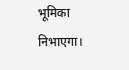भूमिका निभाएगा।